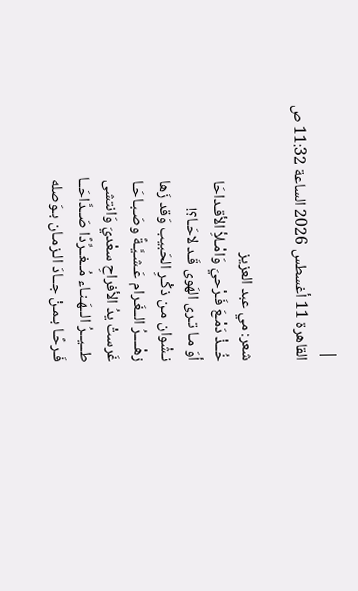|
القاهرة 11 أغسطس 2026 الساعة 11:32 ص

شعر: مي عبد العزيز
خُــذْ دَمْـعَ فَـرْحيَ وَامْـلأِ الأقـداحَا
أوَ مـا تـرى الهَوى قَـد لاحَـا؟!
نـشْوان مـن ذكْـرِ الحَبيب وَقد زَها
زهْــــرُ الــغَـرام عَـشـيَّـةً وصَـبـاحَـا
غَرستْ يدُ الأفراحِ سعْديَ وَانتشى
طــيــرُ الــهَـنـاء مُــغــرِّدًا صَــدَّاحَــا
فَـرحًـا بـمـنْ جــادَ الـزمـان بـوَصله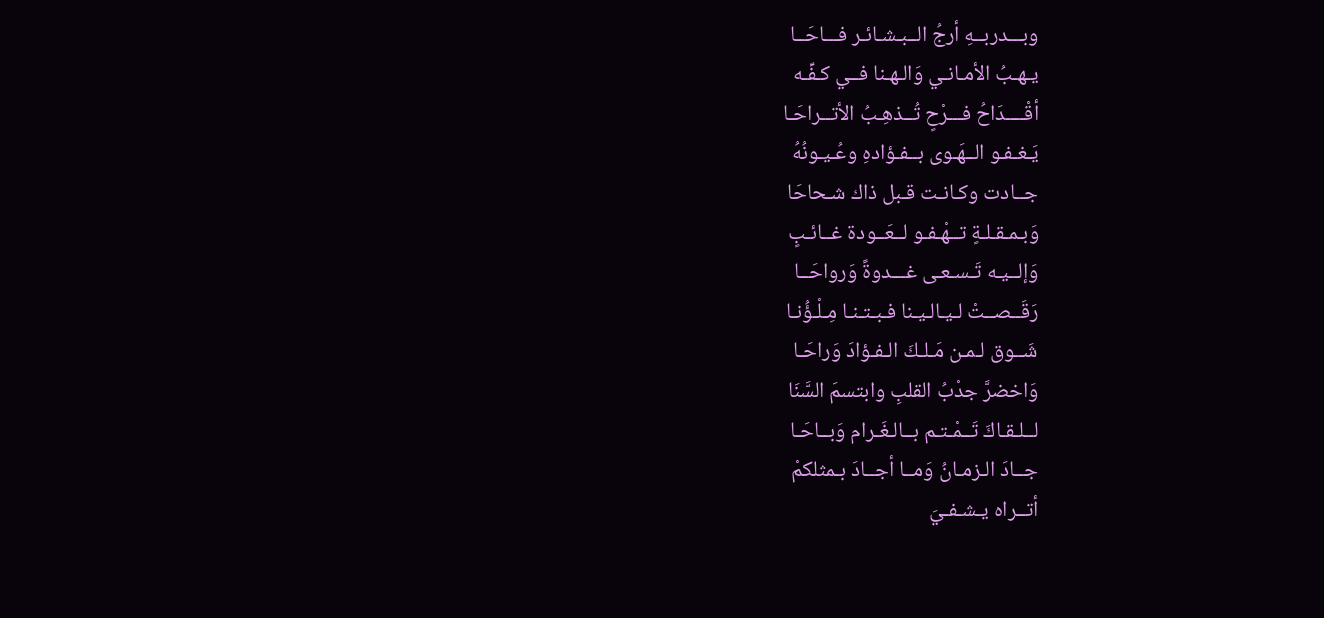وبـــدربــهِ أرجُ الــبـشـائـر فـــاحَــا
يـهـبُ الأمـانـي وَالـهـنا فــي كـفِّـه
أقْــــدَاحُ فـــرْحٍ تُــذهِـبُ الأتــراحَـا
يَـغـفـو الــهَـوى بــفـؤادهِ وعُـيـونُهُ
جــادت وكـانـت قـبل ذاك شـحاحَا
وَبـمـقـلـةٍ تــهْـفـو لــعَــودة غــائـبٍ
وَإلــيـه تَـسـعـى غـــدوةً وَرواحَــا
رَقَــصــتْ لـيـالـيـنا فـبـتـنـا مِـلْـؤُنـا
شَــوق لـمـن مَـلـكَ الـفـؤادَ وَراحَـا
وَاخضرَّ جدْبُ القلبِ وابتسمَ السَّنَا
لــلـقـاكَ تَــمْـتـم بــالـغَـرام وَبــاحَـا
جــادَ الـزمـانُ وَمــا أجــادَ بـمثلكمْ
أتــراه يـشـفـيَ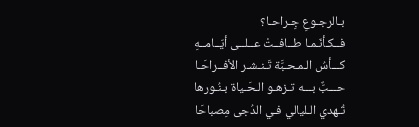بـالرجـوعِ جِـراحـا؟
فــكـأنّـمـا طــافــتْ عــلــى أيّــامــهِ
كـــأسُ الـمـحـبَّة تَـنـشـر الأفــراحَـا
حـــبٌّ بـــه تـزهـو الـحَـياة بـنُـورها
تُـهدي الـليالي فـي الدُجى مِصباحَا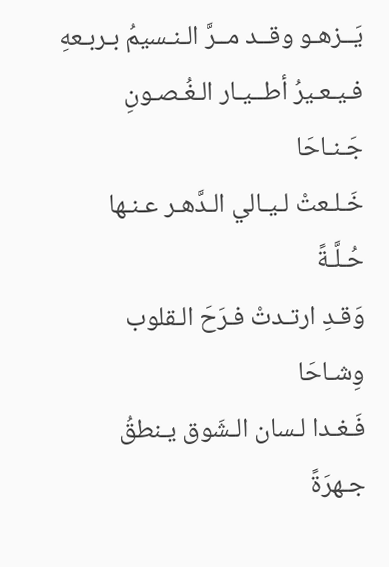يَــزهـو وقــد مــرَّ الـنـسيمُ بـربـعهِ
فـيـعـيرُ أطــيـار الـغُـصـونِ جَـنـاحَا
خَـلـعتْ لـيـالي الـدَّهـر عـنـها حُـلَّـةً
وَقـدِ ارتـدتْ فـرَحَ الـقلوب وِشـاحَا
فَـغـدا لـسان الـشَوق يـنطقُ جـهرَةً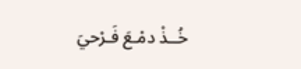خُــذْ دمْـعَ فَـرْحيَ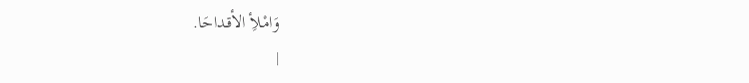وَامْـلأِ الأقـداحَا.
|